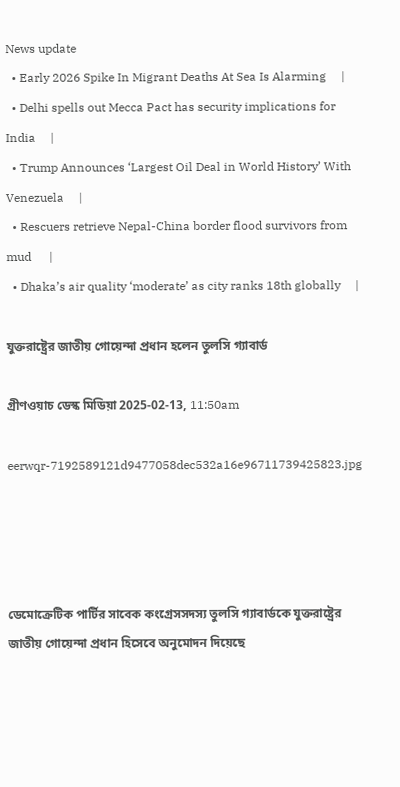News update
  • Early 2026 Spike In Migrant Deaths At Sea Is Alarming     |
  • Delhi spells out Mecca Pact has security implications for India     |
  • Trump Announces ‘Largest Oil Deal in World History’ With Venezuela     |
  • Rescuers retrieve Nepal-China border flood survivors from mud      |
  • Dhaka’s air quality ‘moderate’ as city ranks 18th globally     |

যুক্তরাষ্ট্রের জাতীয় গোয়েন্দা প্রধান হলেন তুলসি গ্যাবার্ড

গ্রীণওয়াচ ডেস্ক মিডিয়া 2025-02-13, 11:50am

eerwqr-7192589121d9477058dec532a16e96711739425823.jpg




ডেমোক্রেটিক পার্টির সাবেক কংগ্রেসসদস্য তুলসি গ্যাবার্ডকে যুক্তরাষ্ট্রের জাতীয় গোয়েন্দা প্রধান হিসেবে অনুমোদন দিয়েছে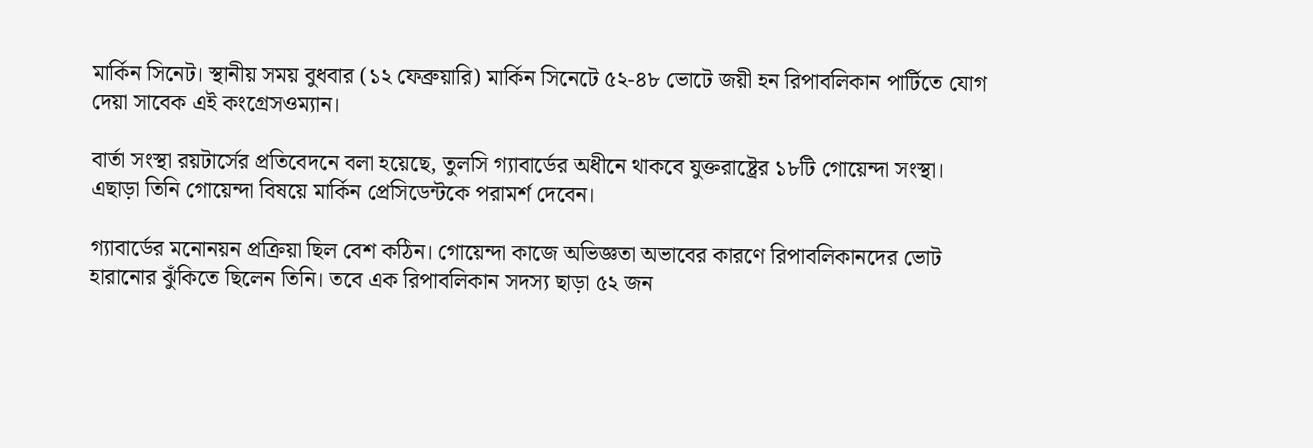মার্কিন সিনেট। স্থানীয় সময় বুধবার (১২ ফেব্রুয়ারি) মার্কিন সিনেটে ৫২-৪৮ ভোটে জয়ী হন রিপাবলিকান পার্টিতে যোগ দেয়া সাবেক এই কংগ্রেসওম্যান।

বার্তা সংস্থা রয়টার্সের প্রতিবেদনে বলা হয়েছে, তুলসি গ্যাবার্ডের অধীনে থাকবে যুক্তরাষ্ট্রের ১৮টি গোয়েন্দা সংস্থা। এছাড়া তিনি গোয়েন্দা বিষয়ে মার্কিন প্রেসিডেন্টকে পরামর্শ দেবেন।

গ্যাবার্ডের মনোনয়ন প্রক্রিয়া ছিল বেশ কঠিন। গোয়েন্দা কাজে অভিজ্ঞতা অভাবের কারণে রিপাবলিকানদের ভোট হারানোর ঝুঁকিতে ছিলেন তিনি। তবে এক রিপাবলিকান সদস্য ছাড়া ৫২ জন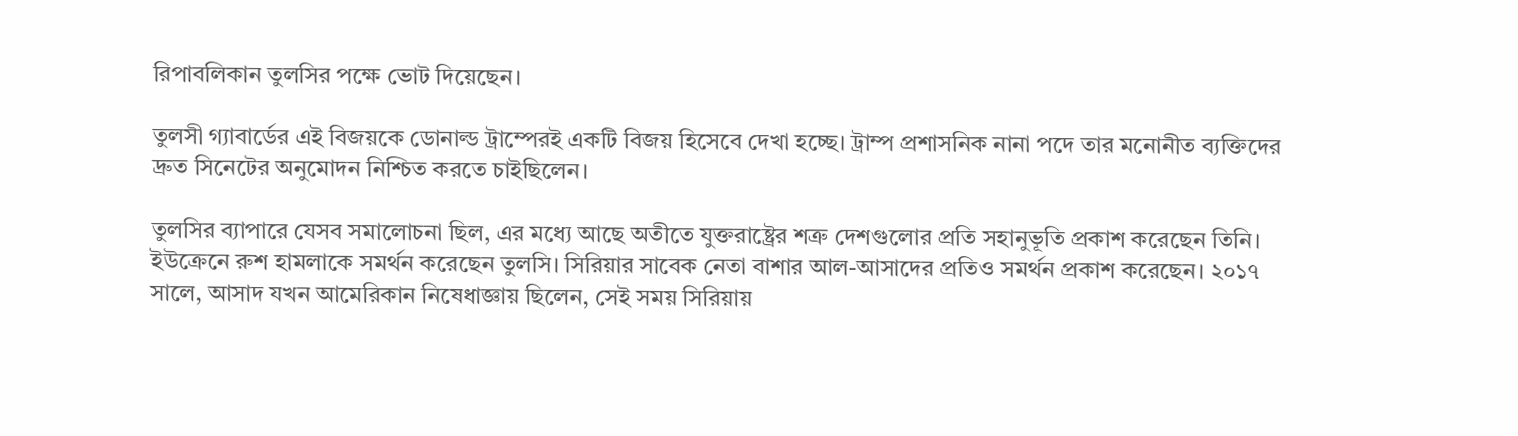রিপাবলিকান তুলসির পক্ষে ভোট দিয়েছেন।

তুলসী গ্যাবার্ডের এই বিজয়কে ডোনাল্ড ট্রাম্পেরই একটি বিজয় হিসেবে দেখা হচ্ছে। ট্রাম্প প্রশাসনিক নানা পদে তার মনোনীত ব্যক্তিদের দ্রুত সিনেটের অনুমোদন নিশ্চিত করতে চাইছিলেন।

তুলসির ব্যাপারে যেসব সমালোচনা ছিল, এর মধ্যে আছে অতীতে যুক্তরাষ্ট্রের শত্রু দেশগুলোর প্রতি সহানুভূতি প্রকাশ করেছেন তিনি। ইউক্রেনে রুশ হামলাকে সমর্থন করেছেন তুলসি। সিরিয়ার সাবেক নেতা বাশার আল-আসাদের প্রতিও সমর্থন প্রকাশ করেছেন। ২০১৭ সালে, আসাদ যখন আমেরিকান নিষেধাজ্ঞায় ছিলেন, সেই সময় সিরিয়ায়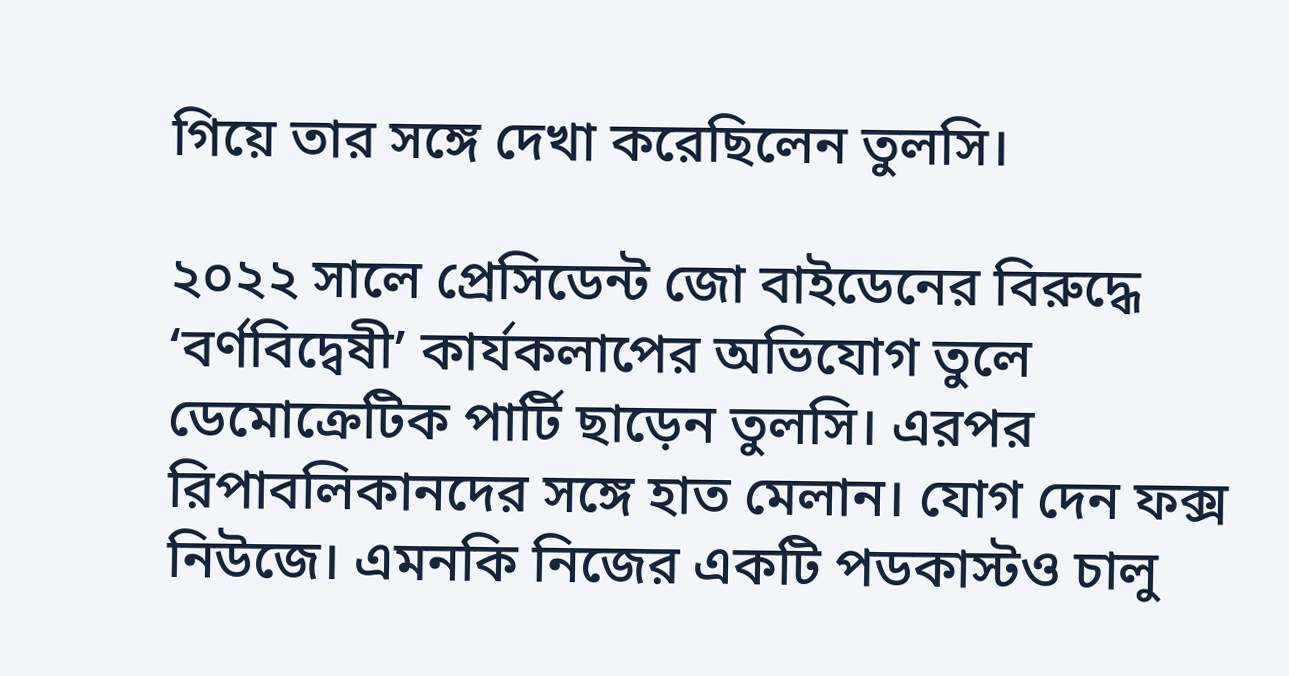গিয়ে তার সঙ্গে দেখা করেছিলেন তুলসি।

২০২২ সালে প্রেসিডেন্ট জো বাইডেনের বিরুদ্ধে ‘বর্ণবিদ্বেষী’ কার্যকলাপের অভিযোগ তুলে ডেমোক্রেটিক পার্টি ছাড়েন তুলসি। এরপর রিপাবলিকানদের সঙ্গে হাত মেলান। যোগ দেন ফক্স নিউজে। এমনকি নিজের একটি পডকাস্টও চালু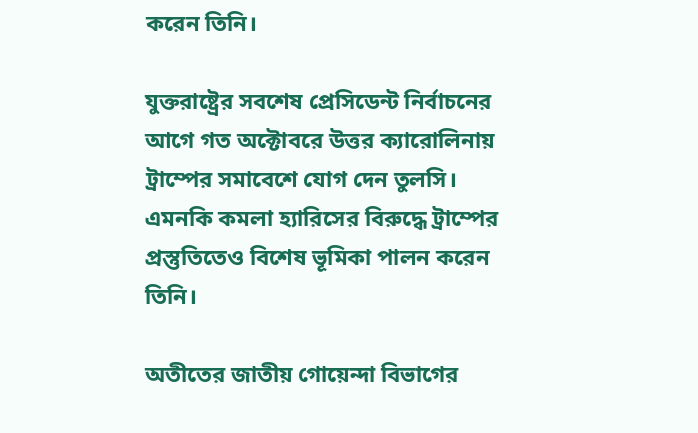করেন তিনি।

যুক্তরাষ্ট্রের সবশেষ প্রেসিডেন্ট নির্বাচনের আগে গত অক্টোবরে উত্তর ক্যারোলিনায় ট্রাম্পের সমাবেশে যোগ দেন তুলসি। এমনকি কমলা হ্যারিসের বিরুদ্ধে ট্রাম্পের প্রস্তুতিতেও বিশেষ ভূমিকা পালন করেন তিনি।

অতীতের জাতীয় গোয়েন্দা বিভাগের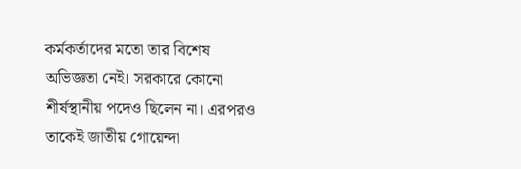কর্মকর্তাদের মতো তার বিশেষ অভিজ্ঞতা নেই। সরকারে কোনো শীর্ষস্থানীয় পদেও ছিলেন না। এরপরও তাকেই জাতীয় গোয়েন্দা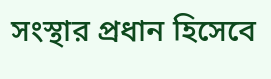সংস্থার প্রধান হিসেবে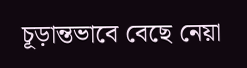চূড়ান্তভাবে বেছে নেয়া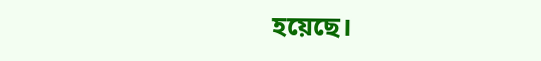হয়েছে।